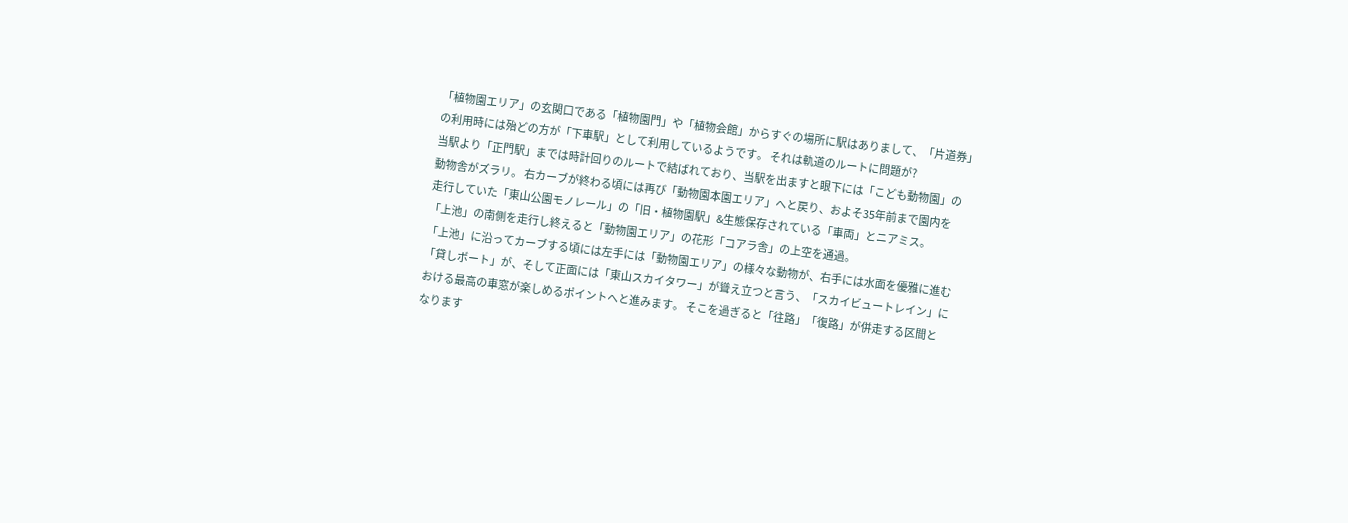「植物園エリア」の玄関口である「植物園門」や「植物会館」からすぐの場所に駅はありまして、「片道券」
の利用時には殆どの方が「下車駅」として利用しているようです。 それは軌道のルートに問題が?
当駅より「正門駅」までは時計回りのルートで結ばれており、当駅を出ますと眼下には「こども動物園」の
動物舎がズラリ。 右カーブが終わる頃には再び「動物園本園エリア」へと戻り、およそ35年前まで園内を
走行していた「東山公園モノレール」の「旧・植物園駅」&生態保存されている「車両」とニアミス。
「上池」の南側を走行し終えると「動物園エリア」の花形「コアラ舎」の上空を通過。
「上池」に沿ってカーブする頃には左手には「動物園エリア」の様々な動物が、右手には水面を優雅に進む
「貸しボート」が、そして正面には「東山スカイタワー」が聳え立つと言う、「スカイビュートレイン」に
おける最高の車窓が楽しめるポイントへと進みます。 そこを過ぎると「往路」「復路」が併走する区間と
なります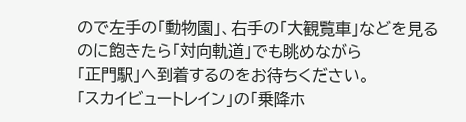ので左手の「動物園」、右手の「大観覧車」などを見るのに飽きたら「対向軌道」でも眺めながら
「正門駅」へ到着するのをお待ちください。
「スカイビュートレイン」の「乗降ホ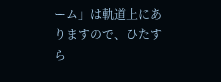ーム」は軌道上にありますので、ひたすら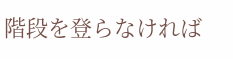階段を登らなければ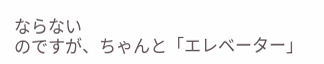ならない
のですが、ちゃんと「エレベーター」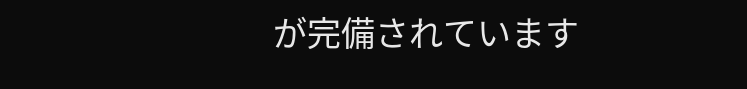が完備されています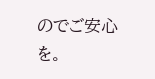のでご安心を。